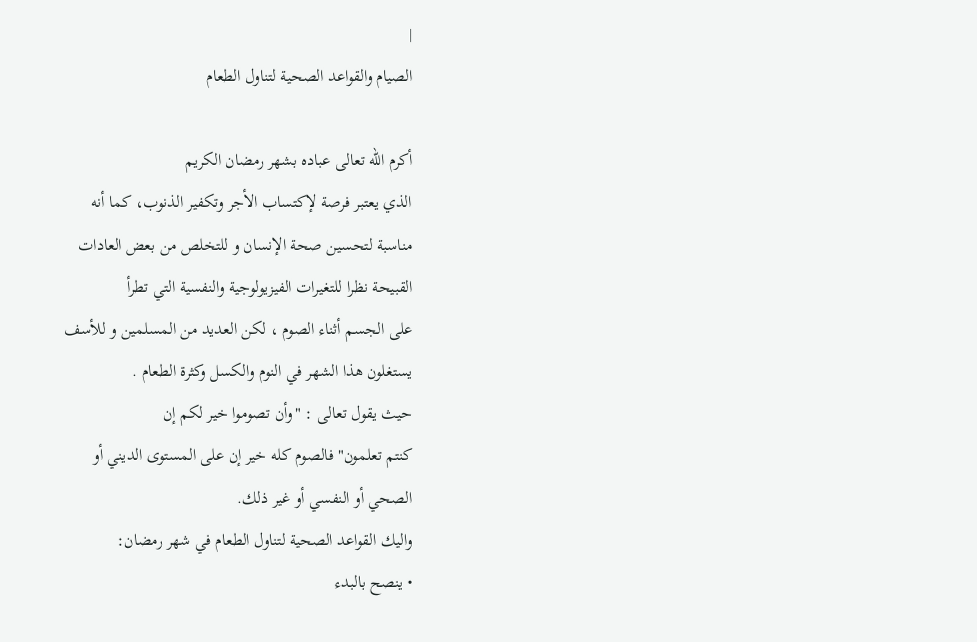|
الصيام والقواعد الصحية لتناول الطعام

أكرم الله تعالى عباده بشهر رمضان الكريم
الذي يعتبر فرصة لإكتساب الأجر وتكفير الذنوب، كما أنه
مناسبة لتحسين صحة الإنسان و للتخلص من بعض العادات
القبيحة نظرا للتغيرات الفيزيولوجية والنفسية التي تطرأ
على الجسم أثناء الصوم ، لكن العديد من المسلمين و للأسف
يستغلون هذا الشهر في النوم والكسل وكثرة الطعام .
حيث يقول تعالى : "وأن تصوموا خير لكم إن
كنتم تعلمون" فالصوم كله خير إن على المستوى الديني أو
الصحي أو النفسي أو غير ذلك.
واليك القواعد الصحية لتناول الطعام في شهر رمضان:
• ينصح بالبدء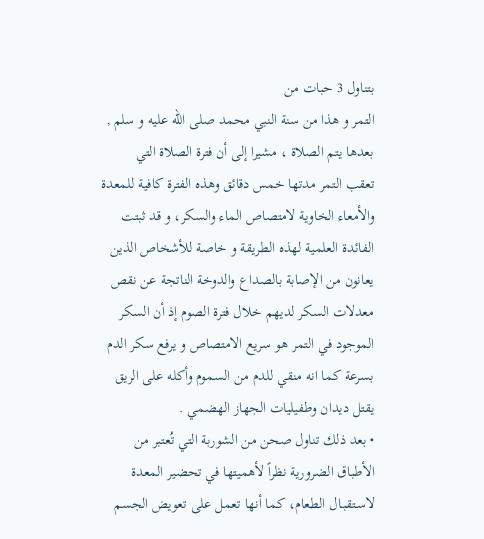بتناول 3 حبات من
التمر و هذا من سنة النبي محمد صلى الله عليه و سلم ,
بعدها يتم الصلاة ، مشيرا إلى أن فترة الصلاة التي
تعقب التمر مدتها خمس دقائق وهذه الفترة كافية للمعدة
والأمعاء الخاوية لامتصاص الماء والسكر، و قد ثبتت
الفائدة العلمية لهذه الطريقة و خاصة للأشخاص الذين
يعانون من الإصابة بالصداع والدوخة الناتجة عن نقص
معدلات السكر لديهم خلال فترة الصوم إذ أن السكر
الموجود في التمر هو سريع الامتصاص و يرفع سكر الدم
بسرعة كما انه منقي للدم من السموم وأكله على الريق
يقتل ديدان وطفيليات الجهاز الهضمي .
• بعد ذلك تناول صحن من الشوربة التي تُعتبر من
الأطباق الضرورية نظراً لأهميتها في تحضير المعدة
لاسـتقبـال الطعام، كما أنها تعمل على تعويض الجسم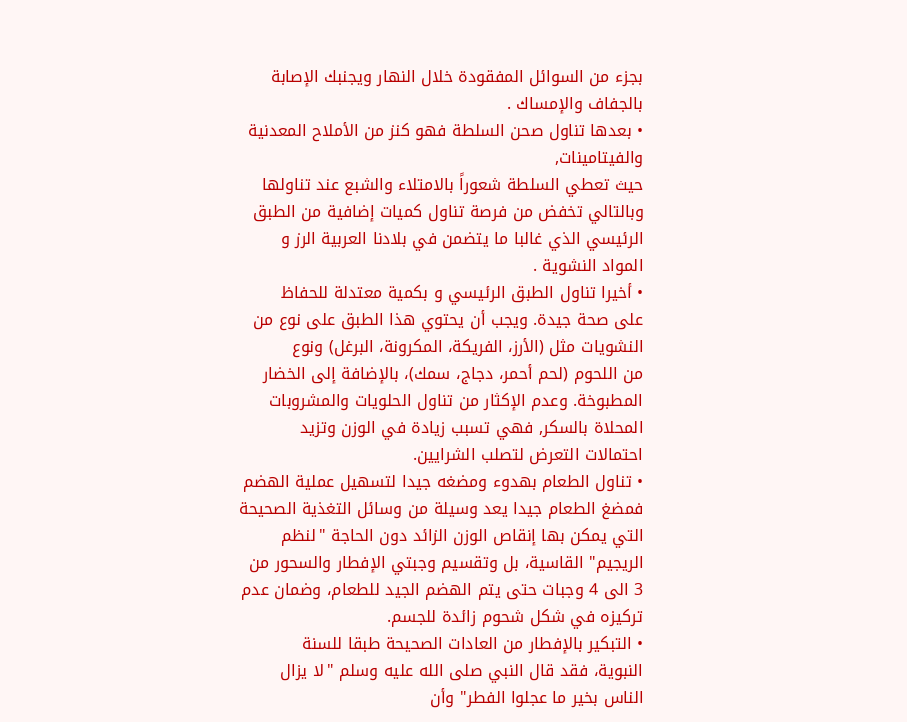بجزء من السوائل المفقودة خلال النهار ويجنبك الإصابة
بالجفاف والإمساك .
• بعدها تناول صحن السلطة فهو كنز من الأملاح المعدنية
والفيتامينات,
حيث تعطي السلطة شعوراً بالامتلاء والشبع عند تناولها
وبالتالي تخفض من فرصة تناول كميات إضافية من الطبق
الرئيسي الذي غالبا ما يتضمن في بلادنا العربية الرز و
المواد النشوية .
• أخيرا تناول الطبق الرئيسي و بكمية معتدلة للحفاظ
على صحة جيدة. ويجب أن يحتوي هذا الطبق على نوع من
النشويات مثل (الأرز، الفريكة، المكرونة، البرغل) ونوع
من اللحوم (لحم أحمر، دجاج، سمك)، بالإضافة إلى الخضار
المطبوخة. وعدم الإكثار من تناول الحلويات والمشروبات
المحلاة بالسكر, فهي تسبب زيادة في الوزن وتزيد
احتمالات التعرض لتصلب الشرايين.
• تناول الطعام بهدوء ومضغه جيدا لتسهيل عملية الهضم
فمضغ الطعام جيدا يعد وسيلة من وسائل التغذية الصحيحة
التي يمكن بها إنقاص الوزن الزائد دون الحاجة "لنظم
الريجيم" القاسية، بل وتقسيم وجبتي الإفطار والسحور من
3 الى 4 وجبات حتى يتم الهضم الجيد للطعام، وضمان عدم
تركيزه في شكل شحوم زائدة للجسم.
• التبكير بالإفطار من العادات الصحيحة طبقا للسنة
النبوية، فقد قال النبي صلى الله عليه وسلم "لا يزال
الناس بخير ما عجلوا الفطر" وأن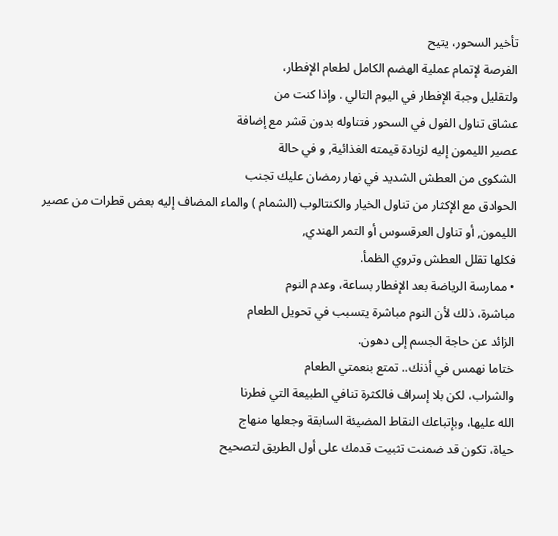تأخير السحور، يتيح
الفرصة لإتمام عملية الهضم الكامل لطعام الإفطار،
ولتقليل وجبة الإفطار في اليوم التالي . وإذا كنت من
عشاق تناول الفول في السحور فتناوله بدون قشر مع إضافة
عصير الليمون إليه لزيادة قيمته الغذائية, و في حالة
الشكوى من العطش الشديد في نهار رمضان عليك تجنب
الحوادق مع الإكثار من تناول الخيار والكنتالوب (الشمام ) والماء المضاف إليه بعض قطرات من عصير
الليمون, أو تناول العرقسوس أو التمر الهندي,
فكلها تقلل العطش وتروي الظمأ.
• ممارسة الرياضة بعد الإفطار بساعة، وعدم النوم
مباشرة، ذلك لأن النوم مباشرة يتسبب في تحويل الطعام
الزائد عن حاجة الجسم إلى دهون.
ختاما نهمس في أذنك.. تمتع بنعمتي الطعام
والشراب، لكن بلا إسراف فالكثرة تنافي الطبيعة التي فطرنا
الله عليها، وبإتباعك النقاط المضيئة السابقة وجعلها منهاج
حياة، تكون قد ضمنت تثبيت قدمك على أول الطريق لتصحيح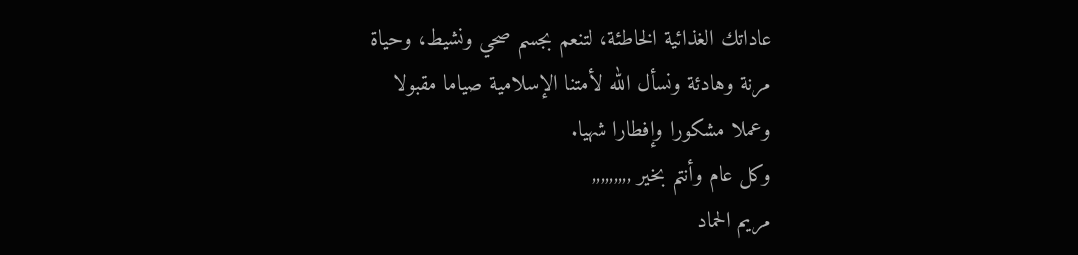عاداتك الغذائية الخاطئة، لتنعم بجسم صحي ونشيط، وحياة
مرنة وهادئة ونسأل الله لأمتنا الإسلامية صياما مقبولا
وعملا مشكورا وإفطارا شهيا.
وكل عام وأنتم بخير ,,,,,,,,,
مريم الحماد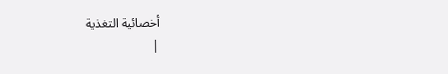أخصائية التغذية
|